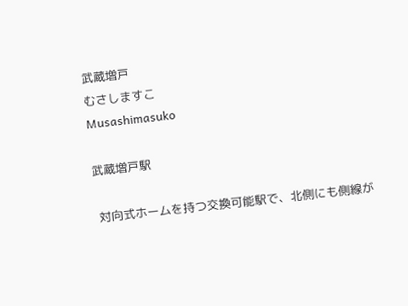武蔵増戸
むさしますこ
Musashimasuko

武蔵増戸駅

 対向式ホームを持つ交換可能駅で、北側にも側線が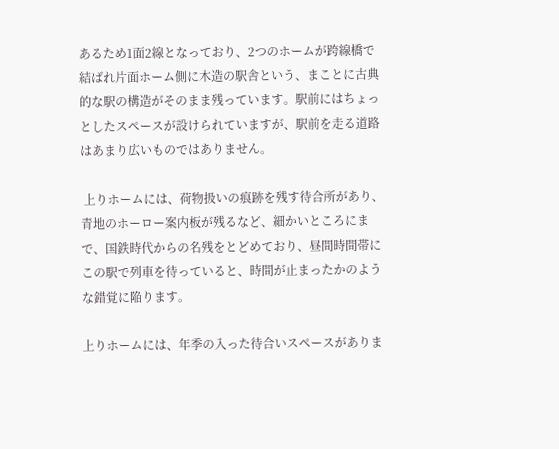あるため1面2線となっており、2つのホームが跨線橋で結ばれ片面ホーム側に木造の駅舎という、まことに古典的な駅の構造がそのまま残っています。駅前にはちょっとしたスペースが設けられていますが、駅前を走る道路はあまり広いものではありません。

 上りホームには、荷物扱いの痕跡を残す待合所があり、青地のホーロー案内板が残るなど、細かいところにまで、国鉄時代からの名残をとどめており、昼間時間帯にこの駅で列車を待っていると、時間が止まったかのような錯覚に陥ります。

上りホームには、年季の入った待合いスペースがありま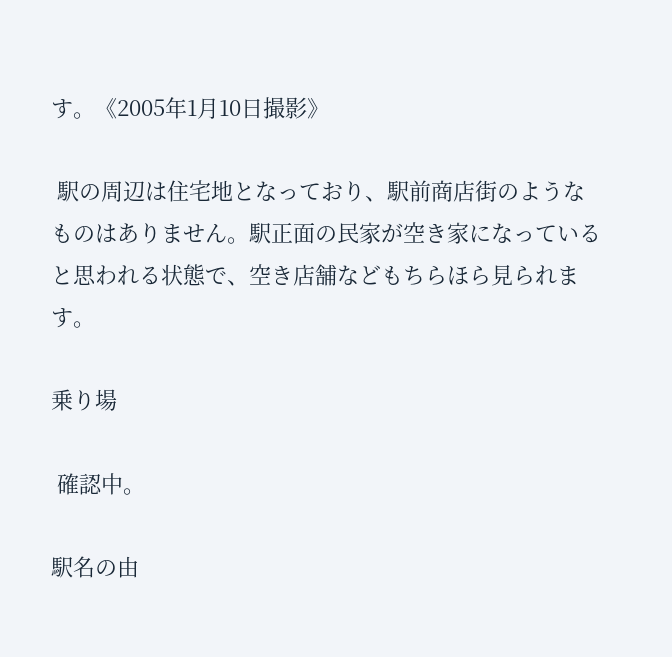す。《2005年1月10日撮影》

 駅の周辺は住宅地となっており、駅前商店街のようなものはありません。駅正面の民家が空き家になっていると思われる状態で、空き店舗などもちらほら見られます。

乗り場

 確認中。

駅名の由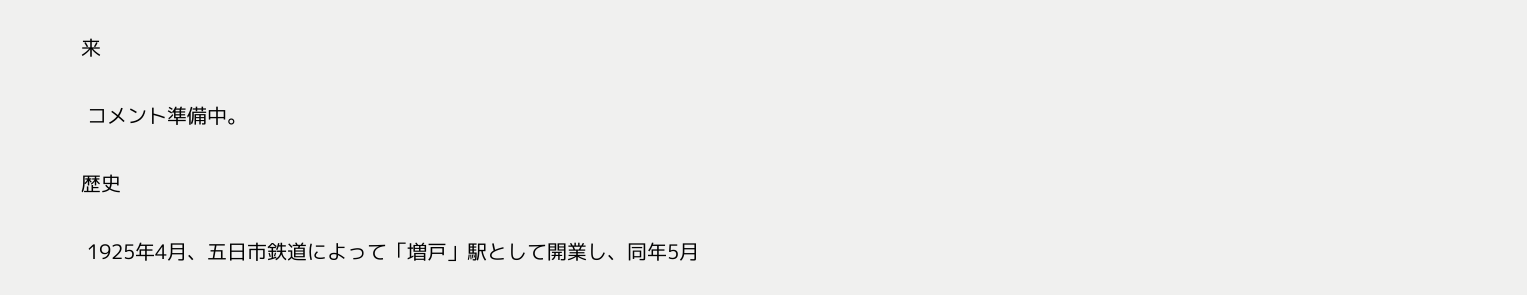来

 コメント準備中。

歴史

 1925年4月、五日市鉄道によって「増戸」駅として開業し、同年5月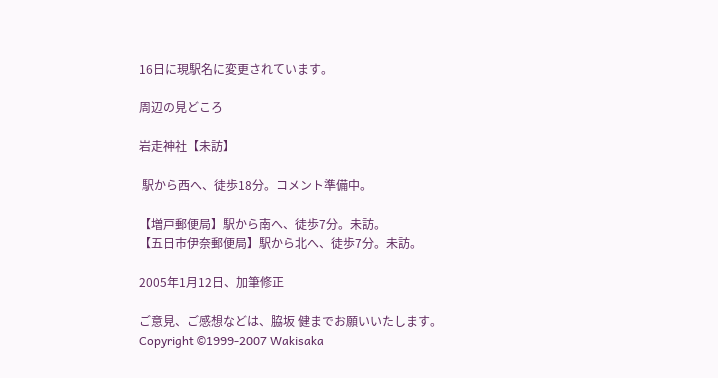16日に現駅名に変更されています。

周辺の見どころ

岩走神社【未訪】

 駅から西へ、徒歩18分。コメント準備中。

【増戸郵便局】駅から南へ、徒歩7分。未訪。
【五日市伊奈郵便局】駅から北へ、徒歩7分。未訪。

2005年1月12日、加筆修正

ご意見、ご感想などは、脇坂 健までお願いいたします。
Copyright ©1999-2007 Wakisaka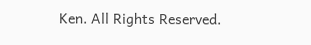Ken. All Rights Reserved.